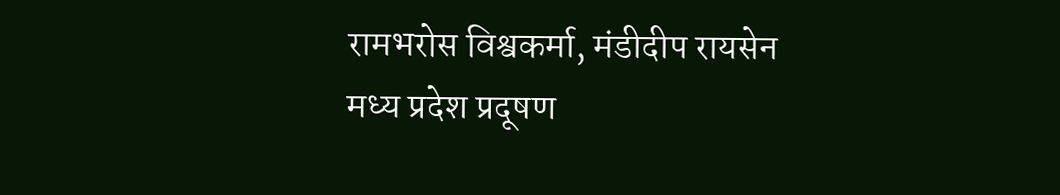रामभरोस विश्वकर्मा, मंडीदीप रायसेन
मध्य प्रदेश प्रदूषण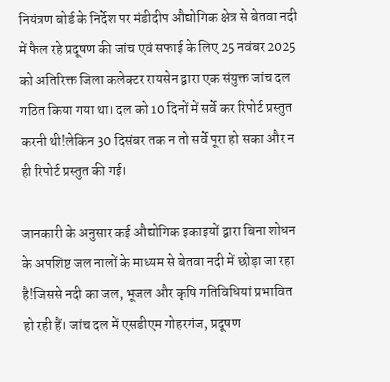नियंत्रण बोर्ड के निर्देश पर मंडीदीप औद्योगिक क्षेत्र से बेतवा नदी में फैल रहे प्रदूषण की जांच एवं सफाई के लिए 25 नवंबर 2025 को अतिरिक्त जिला कलेक्टर रायसेन द्वारा एक संयुक्त जांच दल गठित किया गया था। दल को 10 दिनों में सर्वे कर रिपोर्ट प्रस्तुत करनी थी!लेकिन 30 दिसंबर तक न तो सर्वे पूरा हो सका और न ही रिपोर्ट प्रस्तुत की गई।

जानकारी के अनुसार कई औद्योगिक इकाइयों द्वारा बिना शोधन के अपशिष्ट जल नालों के माध्यम से बेतवा नदी में छोड़ा जा रहा है!जिससे नदी का जल, भूजल और कृषि गतिविधियां प्रभावित हो रही हैं। जांच दल में एसडीएम गोहरगंज, प्रदूषण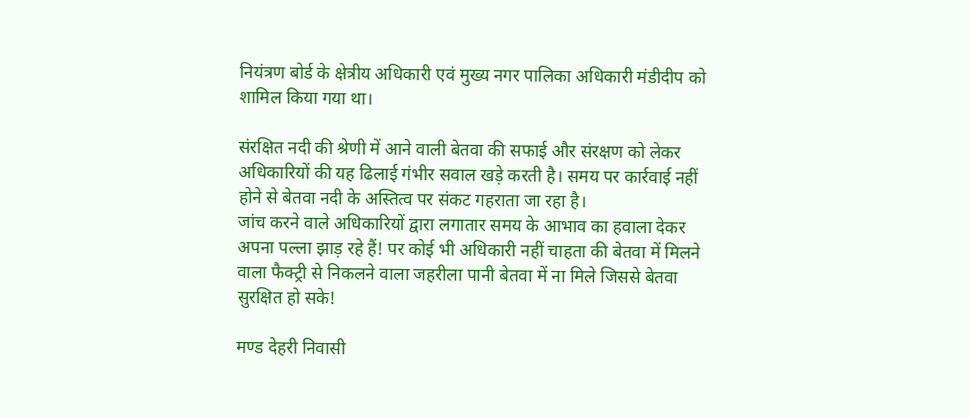नियंत्रण बोर्ड के क्षेत्रीय अधिकारी एवं मुख्य नगर पालिका अधिकारी मंडीदीप को शामिल किया गया था।

संरक्षित नदी की श्रेणी में आने वाली बेतवा की सफाई और संरक्षण को लेकर अधिकारियों की यह ढिलाई गंभीर सवाल खड़े करती है। समय पर कार्रवाई नहीं होने से बेतवा नदी के अस्तित्व पर संकट गहराता जा रहा है।
जांच करने वाले अधिकारियों द्वारा लगातार समय के आभाव का हवाला देकर अपना पल्ला झाड़ रहे हैं! पर कोई भी अधिकारी नहीं चाहता की बेतवा में मिलने वाला फैक्ट्री से निकलने वाला जहरीला पानी बेतवा में ना मिले जिससे बेतवा सुरक्षित हो सके!

मण्ड देहरी निवासी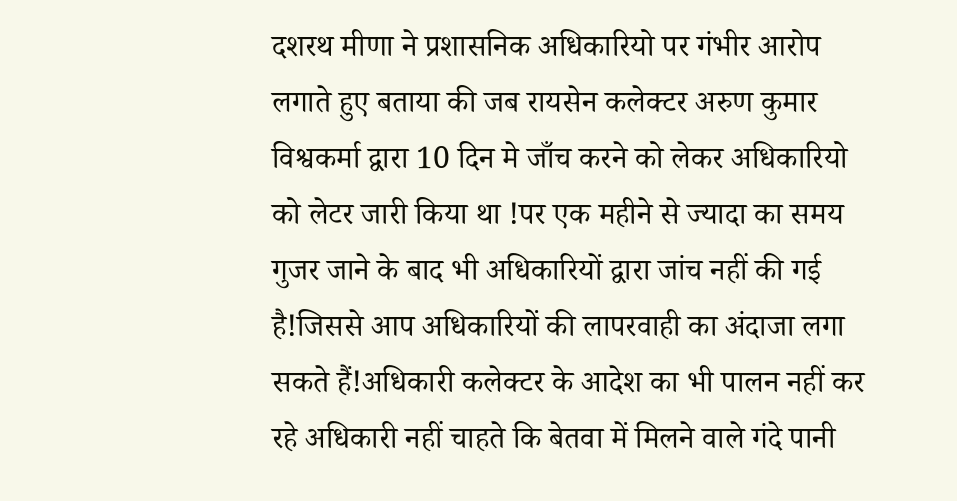दशरथ मीणा ने प्रशासनिक अधिकारियो पर गंभीर आरोप लगाते हुए बताया की जब रायसेन कलेक्टर अरुण कुमार विश्वकर्मा द्वारा 10 दिन मे जाँच करने को लेकर अधिकारियो को लेटर जारी किया था !पर एक महीने से ज्यादा का समय गुजर जाने के बाद भी अधिकारियों द्वारा जांच नहीं की गई है!जिससे आप अधिकारियों की लापरवाही का अंदाजा लगा सकते हैं!अधिकारी कलेक्टर के आदेश का भी पालन नहीं कर रहे अधिकारी नहीं चाहते कि बेतवा में मिलने वाले गंदे पानी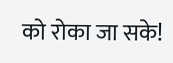को रोका जा सके!